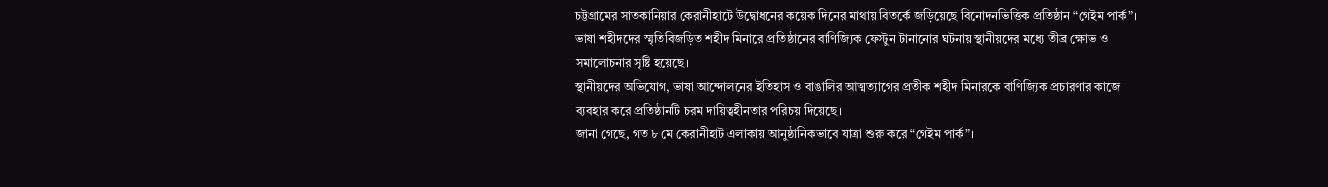চট্টগ্রামের সাতকানিয়ার কেরানীহাটে উদ্বোধনের কয়েক দিনের মাথায় বিতর্কে জড়িয়েছে বিনোদনভিত্তিক প্রতিষ্ঠান “গেইম পার্ক”। ভাষা শহীদদের স্মৃতিবিজড়িত শহীদ মিনারে প্রতিষ্ঠানের বাণিজ্যিক ফেস্টুন টানানোর ঘটনায় স্থানীয়দের মধ্যে তীব্র ক্ষোভ ও সমালোচনার সৃষ্টি হয়েছে।
স্থানীয়দের অভিযোগ, ভাষা আন্দোলনের ইতিহাস ও বাঙালির আত্মত্যাগের প্রতীক শহীদ মিনারকে বাণিজ্যিক প্রচারণার কাজে ব্যবহার করে প্রতিষ্ঠানটি চরম দায়িত্বহীনতার পরিচয় দিয়েছে।
জানা গেছে, গত ৮ মে কেরানীহাট এলাকায় আনুষ্ঠানিকভাবে যাত্রা শুরু করে “গেইম পার্ক”।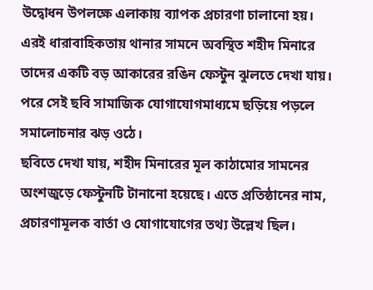উদ্বোধন উপলক্ষে এলাকায় ব্যাপক প্রচারণা চালানো হয়। এরই ধারাবাহিকতায় থানার সামনে অবস্থিত শহীদ মিনারে তাদের একটি বড় আকারের রঙিন ফেস্টুন ঝুলতে দেখা যায়। পরে সেই ছবি সামাজিক যোগাযোগমাধ্যমে ছড়িয়ে পড়লে সমালোচনার ঝড় ওঠে।
ছবিতে দেখা যায়, শহীদ মিনারের মূল কাঠামোর সামনের অংশজুড়ে ফেস্টুনটি টানানো হয়েছে। এতে প্রতিষ্ঠানের নাম, প্রচারণামূলক বার্তা ও যোগাযোগের তথ্য উল্লেখ ছিল।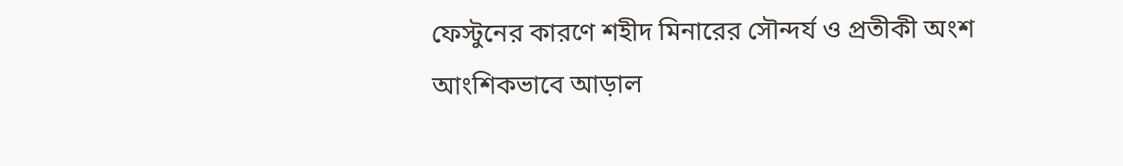ফেস্টুনের কারণে শহীদ মিনারের সৌন্দর্য ও প্রতীকী অংশ আংশিকভাবে আড়াল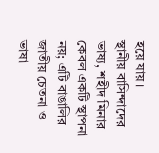হয়ে যায়।
স্থানীয় বাসিন্দাদের ভাষ্য, শহীদ মিনার কেবল একটি স্থাপনা নয়; এটি বাঙালির জাতীয় চেতনা ও ভাষা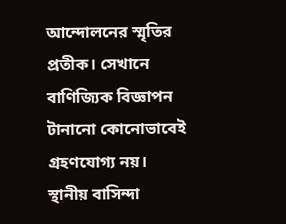আন্দোলনের স্মৃতির প্রতীক। সেখানে বাণিজ্যিক বিজ্ঞাপন টানানো কোনোভাবেই গ্রহণযোগ্য নয়।
স্থানীয় বাসিন্দা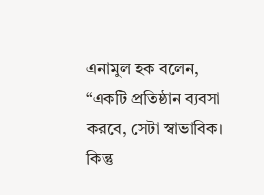এনামুল হক বলেন, “একটি প্রতিষ্ঠান ব্যবসা করবে, সেটা স্বাভাবিক। কিন্তু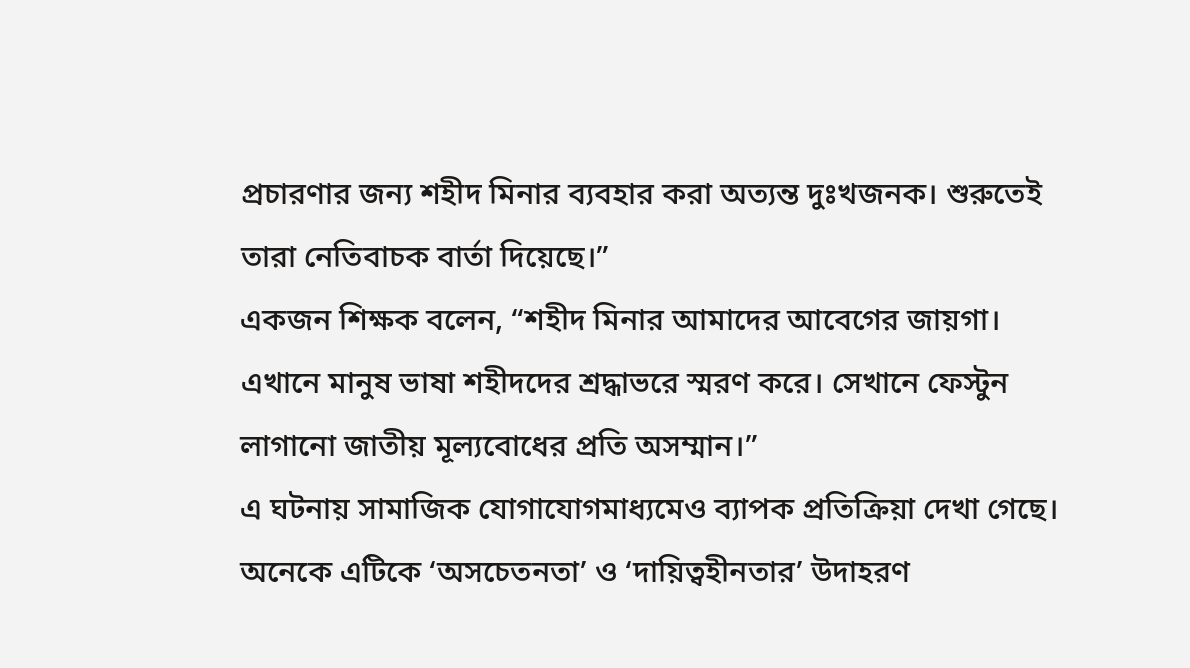প্রচারণার জন্য শহীদ মিনার ব্যবহার করা অত্যন্ত দুঃখজনক। শুরুতেই তারা নেতিবাচক বার্তা দিয়েছে।”
একজন শিক্ষক বলেন, “শহীদ মিনার আমাদের আবেগের জায়গা। এখানে মানুষ ভাষা শহীদদের শ্রদ্ধাভরে স্মরণ করে। সেখানে ফেস্টুন লাগানো জাতীয় মূল্যবোধের প্রতি অসম্মান।”
এ ঘটনায় সামাজিক যোগাযোগমাধ্যমেও ব্যাপক প্রতিক্রিয়া দেখা গেছে। অনেকে এটিকে ‘অসচেতনতা’ ও ‘দায়িত্বহীনতার’ উদাহরণ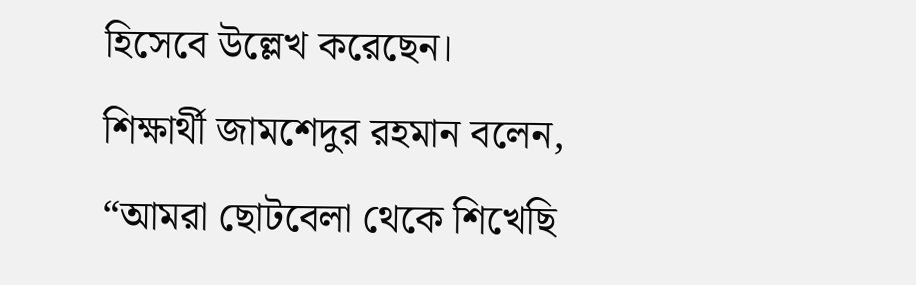হিসেবে উল্লেখ করেছেন।
শিক্ষার্থী জামশেদুর রহমান বলেন, “আমরা ছোটবেলা থেকে শিখেছি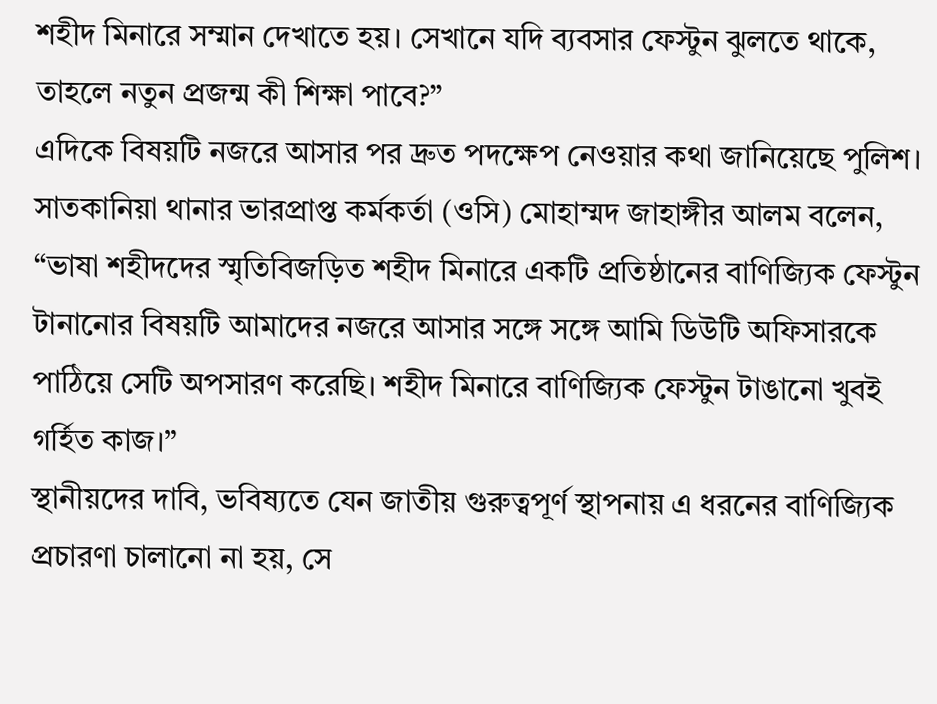শহীদ মিনারে সম্মান দেখাতে হয়। সেখানে যদি ব্যবসার ফেস্টুন ঝুলতে থাকে, তাহলে নতুন প্রজন্ম কী শিক্ষা পাবে?”
এদিকে বিষয়টি নজরে আসার পর দ্রুত পদক্ষেপ নেওয়ার কথা জানিয়েছে পুলিশ। সাতকানিয়া থানার ভারপ্রাপ্ত কর্মকর্তা (ওসি) মোহাম্মদ জাহাঙ্গীর আলম বলেন, “ভাষা শহীদদের স্মৃতিবিজড়িত শহীদ মিনারে একটি প্রতিষ্ঠানের বাণিজ্যিক ফেস্টুন টানানোর বিষয়টি আমাদের নজরে আসার সঙ্গে সঙ্গে আমি ডিউটি অফিসারকে পাঠিয়ে সেটি অপসারণ করেছি। শহীদ মিনারে বাণিজ্যিক ফেস্টুন টাঙানো খুবই গর্হিত কাজ।”
স্থানীয়দের দাবি, ভবিষ্যতে যেন জাতীয় গুরুত্বপূর্ণ স্থাপনায় এ ধরনের বাণিজ্যিক প্রচারণা চালানো না হয়, সে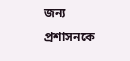জন্য প্রশাসনকে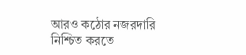আরও কঠোর নজরদারি নিশ্চিত করতে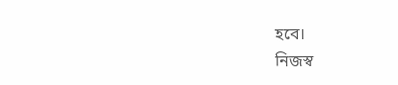হবে।
নিজস্ব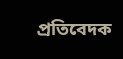প্রতিবেদক